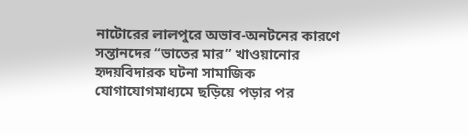নাটোরের লালপুরে অভাব-অনটনের কারণে সন্তানদের “ভাতের মার” খাওয়ানোর হৃদয়বিদারক ঘটনা সামাজিক যোগাযোগমাধ্যমে ছড়িয়ে পড়ার পর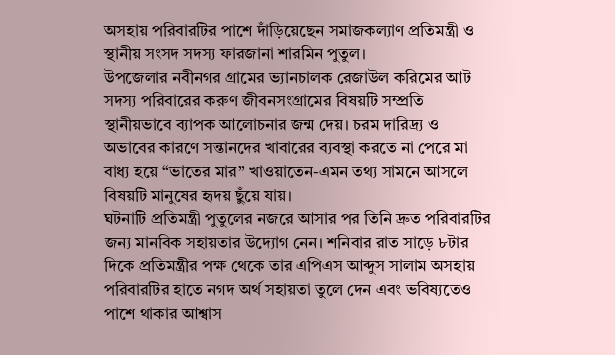অসহায় পরিবারটির পাশে দাঁড়িয়েছেন সমাজকল্যাণ প্রতিমন্ত্রী ও স্থানীয় সংসদ সদস্য ফারজানা শারমিন পুতুল।
উপজেলার নবীনগর গ্রামের ভ্যানচালক রেজাউল করিমের আট সদস্য পরিবারের করুণ জীবনসংগ্রামের বিষয়টি সম্প্রতি স্থানীয়ভাবে ব্যাপক আলোচনার জন্ম দেয়। চরম দারিদ্র্য ও অভাবের কারণে সন্তানদের খাবারের ব্যবস্থা করতে না পেরে মা বাধ্য হয়ে “ভাতের মার” খাওয়াতেন-এমন তথ্য সামনে আসলে বিষয়টি মানুষের হৃদয় ছুঁয়ে যায়।
ঘটনাটি প্রতিমন্ত্রী পুতুলের নজরে আসার পর তিনি দ্রুত পরিবারটির জন্য মানবিক সহায়তার উদ্যোগ নেন। শনিবার রাত সাড়ে ৮টার দিকে প্রতিমন্ত্রীর পক্ষ থেকে তার এপিএস আব্দুস সালাম অসহায় পরিবারটির হাতে নগদ অর্থ সহায়তা তুলে দেন এবং ভবিষ্যতেও পাশে থাকার আশ্বাস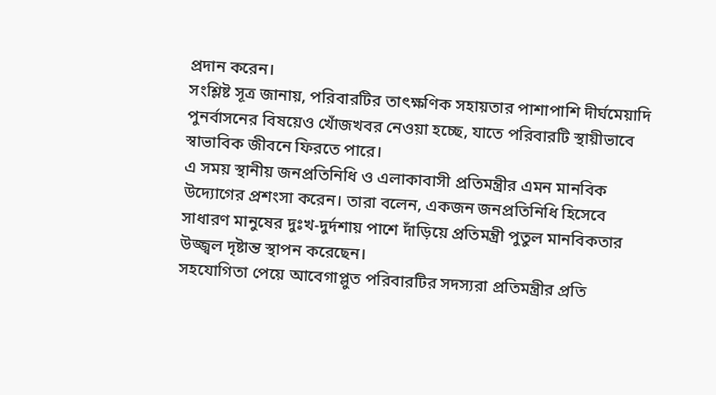প্রদান করেন।
সংশ্লিষ্ট সূত্র জানায়, পরিবারটির তাৎক্ষণিক সহায়তার পাশাপাশি দীর্ঘমেয়াদি পুনর্বাসনের বিষয়েও খোঁজখবর নেওয়া হচ্ছে, যাতে পরিবারটি স্থায়ীভাবে স্বাভাবিক জীবনে ফিরতে পারে।
এ সময় স্থানীয় জনপ্রতিনিধি ও এলাকাবাসী প্রতিমন্ত্রীর এমন মানবিক উদ্যোগের প্রশংসা করেন। তারা বলেন, একজন জনপ্রতিনিধি হিসেবে সাধারণ মানুষের দুঃখ-দুর্দশায় পাশে দাঁড়িয়ে প্রতিমন্ত্রী পুতুল মানবিকতার উজ্জ্বল দৃষ্টান্ত স্থাপন করেছেন।
সহযোগিতা পেয়ে আবেগাপ্লুত পরিবারটির সদস্যরা প্রতিমন্ত্রীর প্রতি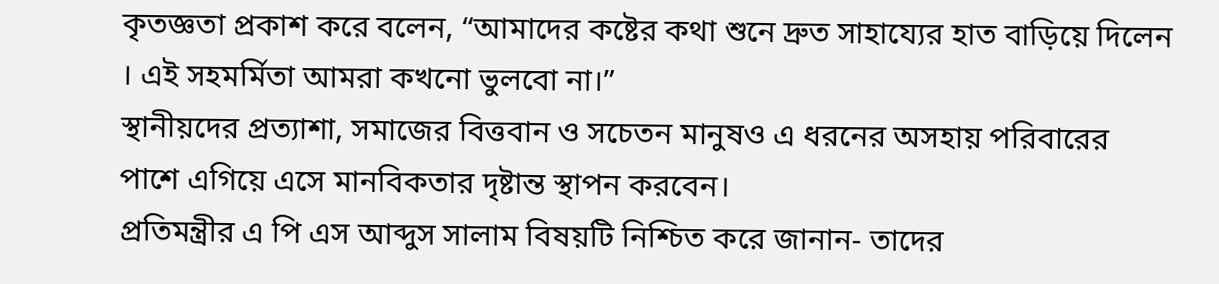কৃতজ্ঞতা প্রকাশ করে বলেন, “আমাদের কষ্টের কথা শুনে দ্রুত সাহায্যের হাত বাড়িয়ে দিলেন । এই সহমর্মিতা আমরা কখনো ভুলবো না।”
স্থানীয়দের প্রত্যাশা, সমাজের বিত্তবান ও সচেতন মানুষও এ ধরনের অসহায় পরিবারের পাশে এগিয়ে এসে মানবিকতার দৃষ্টান্ত স্থাপন করবেন।
প্রতিমন্ত্রীর এ পি এস আব্দুস সালাম বিষয়টি নিশ্চিত করে জানান- তাদের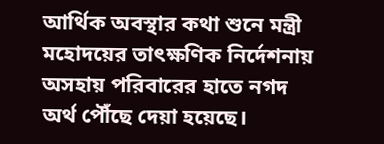আর্থিক অবস্থার কথা শুনে মন্ত্রী মহোদয়ের তাৎক্ষণিক নির্দেশনায় অসহায় পরিবারের হাতে নগদ অর্থ পৌঁছে দেয়া হয়েছে।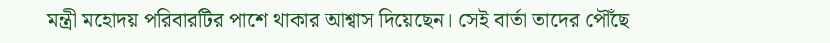মন্ত্রী মহোদয় পরিবারটির পাশে থাকার আশ্বাস দিয়েছেন। সেই বার্তা তাদের পৌঁছে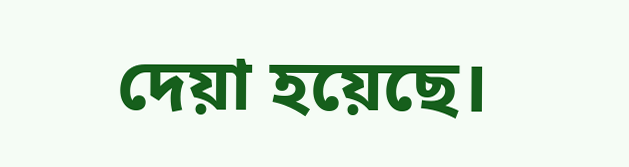দেয়া হয়েছে।